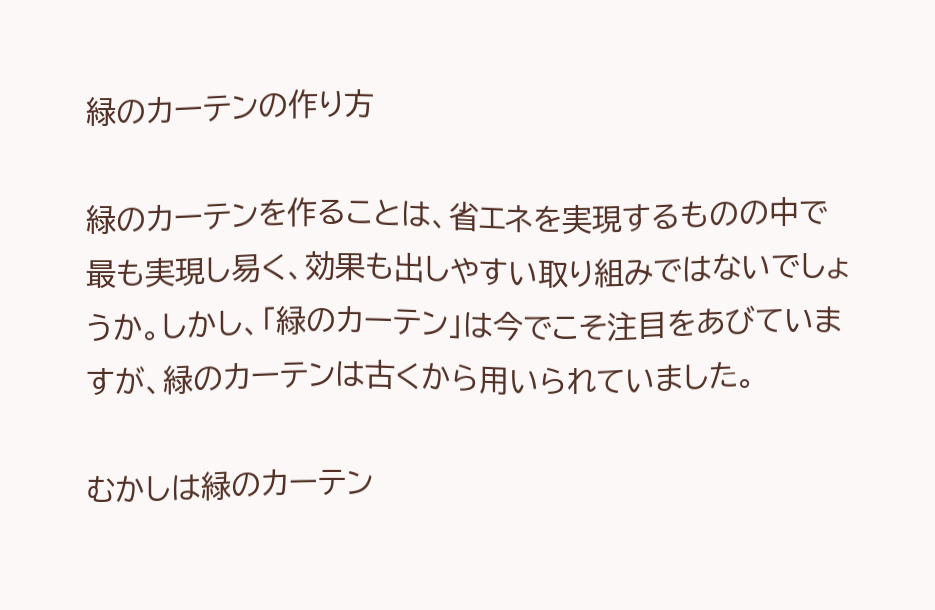緑のカーテンの作り方

緑のカーテンを作ることは、省エネを実現するものの中で最も実現し易く、効果も出しやすい取り組みではないでしょうか。しかし、「緑のカーテン」は今でこそ注目をあびていますが、緑のカーテンは古くから用いられていました。

むかしは緑のカーテン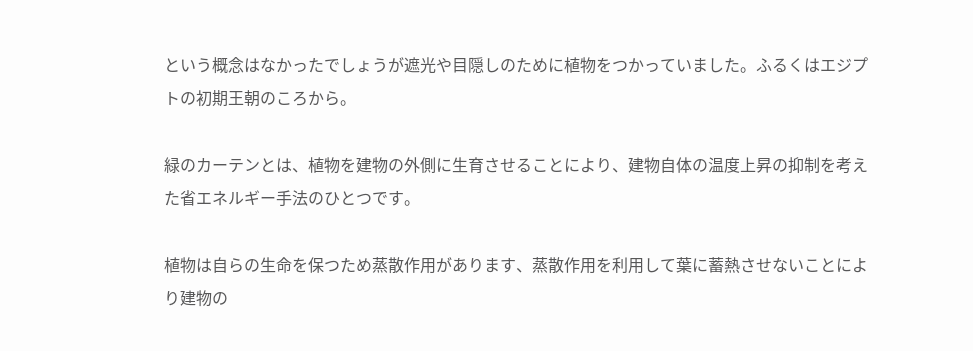という概念はなかったでしょうが遮光や目隠しのために植物をつかっていました。ふるくはエジプトの初期王朝のころから。

緑のカーテンとは、植物を建物の外側に生育させることにより、建物自体の温度上昇の抑制を考えた省エネルギー手法のひとつです。

植物は自らの生命を保つため蒸散作用があります、蒸散作用を利用して葉に蓄熱させないことにより建物の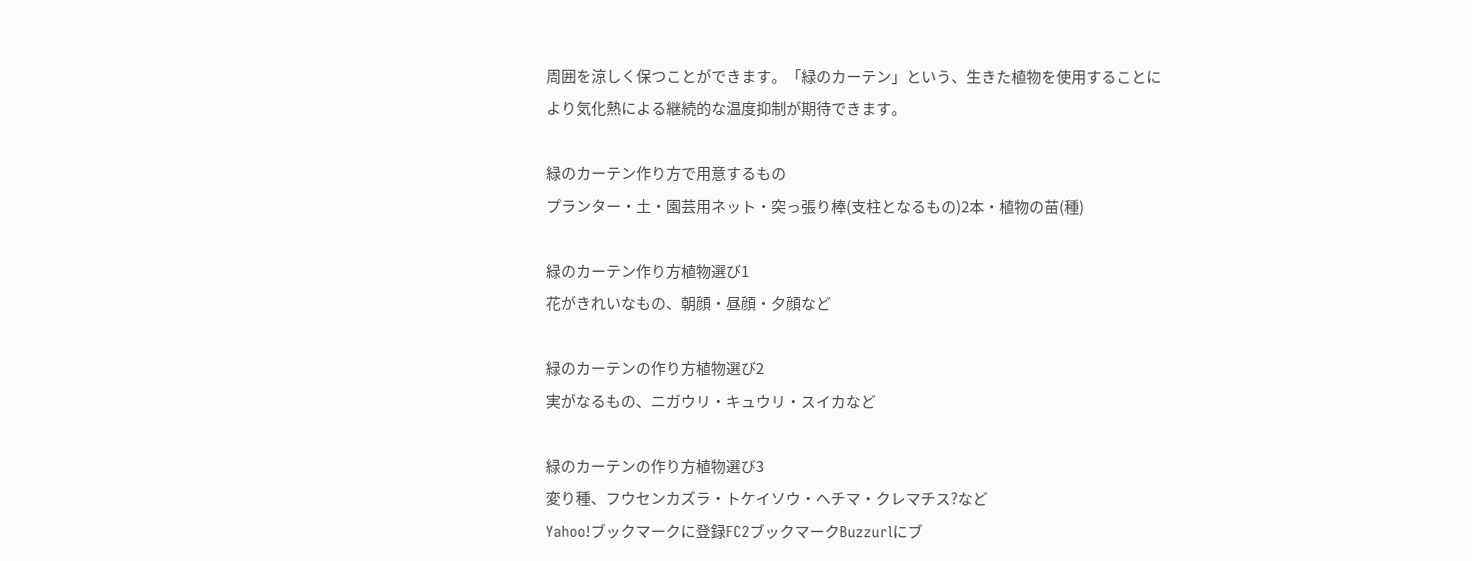周囲を涼しく保つことができます。「緑のカーテン」という、生きた植物を使用することにより気化熱による継続的な温度抑制が期待できます。

緑のカーテン作り方で用意するもの
プランター・土・園芸用ネット・突っ張り棒(支柱となるもの)2本・植物の苗(種)

緑のカーテン作り方植物選び1
花がきれいなもの、朝顔・昼顔・夕顔など

緑のカーテンの作り方植物選び2
実がなるもの、ニガウリ・キュウリ・スイカなど

緑のカーテンの作り方植物選び3
変り種、フウセンカズラ・トケイソウ・ヘチマ・クレマチス?など
Yahoo!ブックマークに登録FC2ブックマークBuzzurlにブ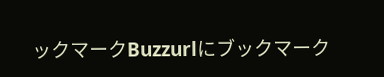ックマークBuzzurlにブックマーク